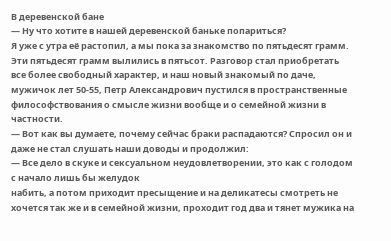В деревенской бане
— Ну что хотите в нашей деревенской баньке попариться?
Я уже с утра её растопил, а мы пока за знакомство по пятьдесят грамм.
Эти пятьдесят грамм вылились в пятьсот. Разговор стал приобретать все более свободный характер, и наш новый знакомый по даче, мужичок лет 50-55, Петр Александрович пустился в пространственные философствования о смысле жизни вообще и о семейной жизни в частности.
— Вот как вы думаете, почему сейчас браки распадаются? Спросил он и даже не стал слушать наши доводы и продолжил:
— Все дело в скуке и сексуальном неудовлетворении, это как с голодом с начало лишь бы желудок
набить, а потом приходит пресыщение и на деликатесы смотреть не хочется так же и в семейной жизни, проходит год два и тянет мужика на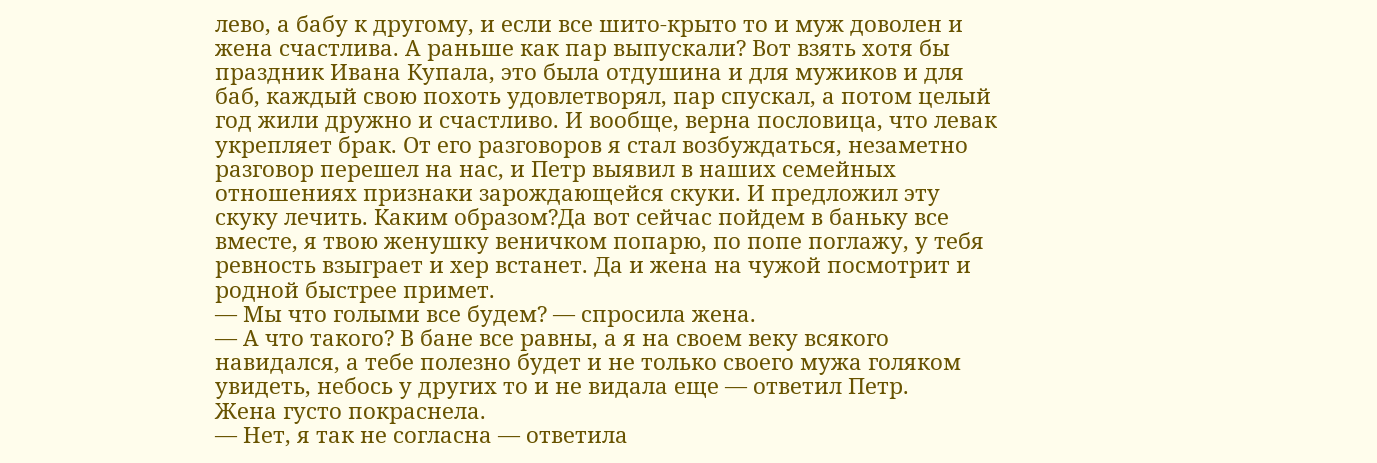лево, а бабу к другому, и если все шито-крыто то и муж доволен и жена счастлива. А раньше как пар выпускали? Вот взять хотя бы праздник Ивана Купала, это была отдушина и для мужиков и для баб, каждый свою похоть удовлетворял, пар спускал, а потом целый год жили дружно и счастливо. И вообще, верна пословица, что левак укрепляет брак. От его разговоров я стал возбуждаться, незаметно разговор перешел на нас, и Петр выявил в наших семейных отношениях признаки зарождающейся скуки. И предложил эту скуку лечить. Каким образом?Да вот сейчас пойдем в баньку все вместе, я твою женушку веничком попарю, по попе поглажу, у тебя ревность взыграет и хер встанет. Да и жена на чужой посмотрит и родной быстрее примет.
— Мы что голыми все будем? — спросила жена.
— А что такого? В бане все равны, а я на своем веку всякого навидался, а тебе полезно будет и не только своего мужа голяком увидеть, небось у других то и не видала еще — ответил Петр.
Жена густо покраснела.
— Нет, я так не согласна — ответила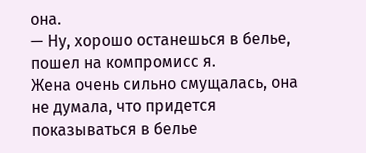она.
— Ну, хорошо останешься в белье, пошел на компромисс я.
Жена очень сильно смущалась, она не думала, что придется показываться в белье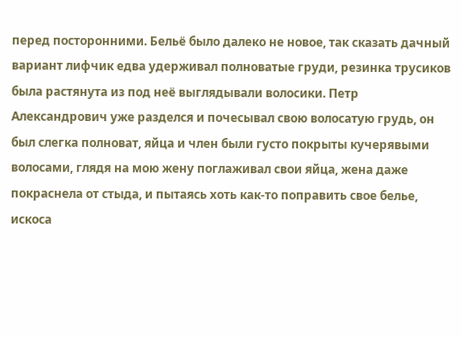перед посторонними. Бельё было далеко не новое, так сказать дачный вариант лифчик едва удерживал полноватые груди, резинка трусиков была растянута из под неё выглядывали волосики. Петр Александрович уже разделся и почесывал свою волосатую грудь, он был слегка полноват, яйца и член были густо покрыты кучерявыми волосами, глядя на мою жену поглаживал свои яйца, жена даже покраснела от стыда, и пытаясь хоть как-то поправить свое белье, искоса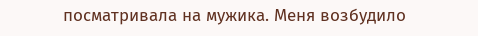посматривала на мужика. Меня возбудило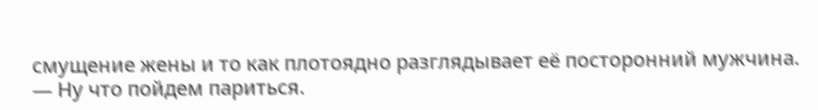смущение жены и то как плотоядно разглядывает её посторонний мужчина.
— Ну что пойдем париться.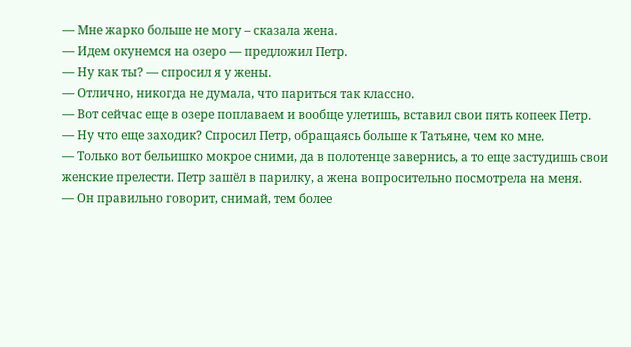— Мне жарко больше не могу – сказала жена.
— Идем окунемся на озеро — предложил Петр.
— Ну как ты? — спросил я у жены.
— Отлично, никогда не думала, что париться так классно.
— Вот сейчас еще в озере поплаваем и вообще улетишь, вставил свои пять копеек Петр.
— Ну что еще заходик? Спросил Петр, обращаясь больше к Татьяне, чем ко мне.
— Только вот бельишко мокрое сними, да в полотенце завернись, а то еще застудишь свои женские прелести. Петр зашёл в парилку, а жена вопросительно посмотрела на меня.
— Он правильно говорит, снимай, тем более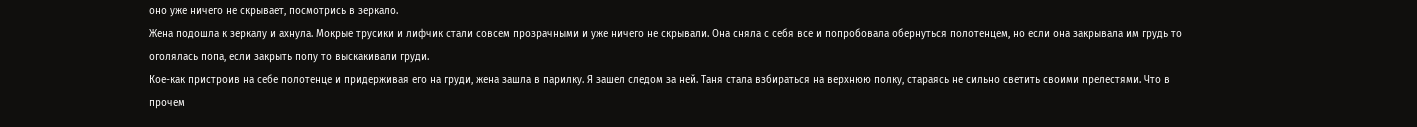оно уже ничего не скрывает, посмотрись в зеркало.
Жена подошла к зеркалу и ахнула. Мокрые трусики и лифчик стали совсем прозрачными и уже ничего не скрывали. Она сняла с себя все и попробовала обернуться полотенцем, но если она закрывала им грудь то оголялась попа, если закрыть попу то выскакивали груди.
Кое-как пристроив на себе полотенце и придерживая его на груди, жена зашла в парилку. Я зашел следом за ней. Таня стала взбираться на верхнюю полку, стараясь не сильно светить своими прелестями. Что в прочем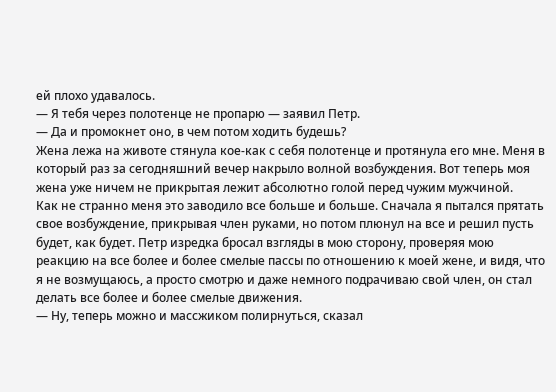ей плохо удавалось.
— Я тебя через полотенце не пропарю — заявил Петр.
— Да и промокнет оно, в чем потом ходить будешь?
Жена лежа на животе стянула кое-как с себя полотенце и протянула его мне. Меня в который раз за сегодняшний вечер накрыло волной возбуждения. Вот теперь моя жена уже ничем не прикрытая лежит абсолютно голой перед чужим мужчиной.
Как не странно меня это заводило все больше и больше. Сначала я пытался прятать свое возбуждение, прикрывая член руками, но потом плюнул на все и решил пусть будет, как будет. Петр изредка бросал взгляды в мою сторону, проверяя мою реакцию на все более и более смелые пассы по отношению к моей жене, и видя, что я не возмущаюсь, а просто смотрю и даже немного подрачиваю свой член, он стал делать все более и более смелые движения.
— Ну, теперь можно и массжиком полирнуться, сказал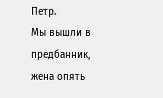Петр.
Мы вышли в предбанник, жена опять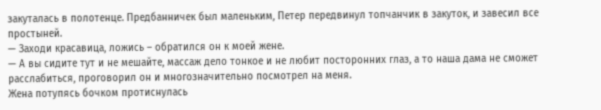закуталась в полотенце. Предбанничек был маленьким, Петер передвинул топчанчик в закуток, и завесил все простыней.
— Заходи красавица, ложись – обратился он к моей жене.
— А вы сидите тут и не мешайте, массаж дело тонкое и не любит посторонних глаз, а то наша дама не сможет расслабиться, проговорил он и многозначительно посмотрел на меня.
Жена потупясь бочком протиснулась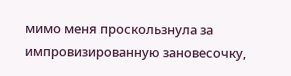мимо меня проскользнула за импровизированную зановесочку,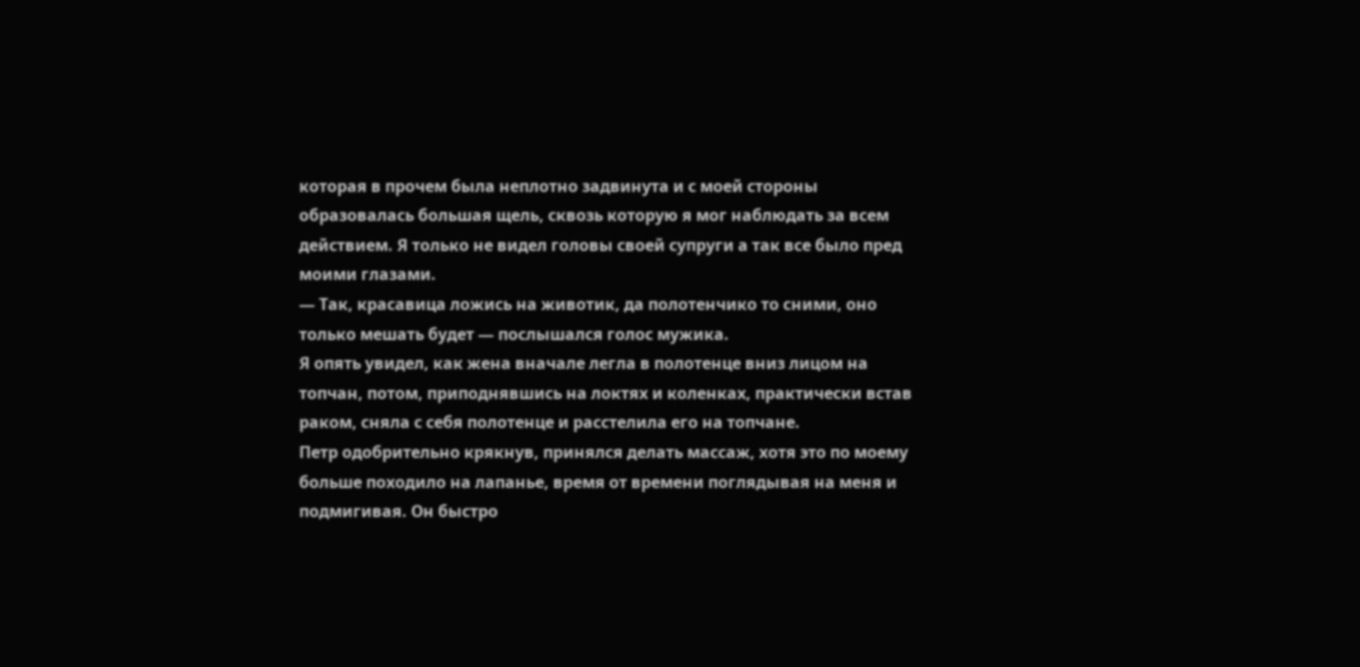которая в прочем была неплотно задвинута и с моей стороны образовалась большая щель, сквозь которую я мог наблюдать за всем действием. Я только не видел головы своей супруги а так все было пред моими глазами.
— Так, красавица ложись на животик, да полотенчико то сними, оно только мешать будет — послышался голос мужика.
Я опять увидел, как жена вначале легла в полотенце вниз лицом на топчан, потом, приподнявшись на локтях и коленках, практически встав раком, сняла с себя полотенце и расстелила его на топчане.
Петр одобрительно крякнув, принялся делать массаж, хотя это по моему больше походило на лапанье, время от времени поглядывая на меня и подмигивая. Он быстро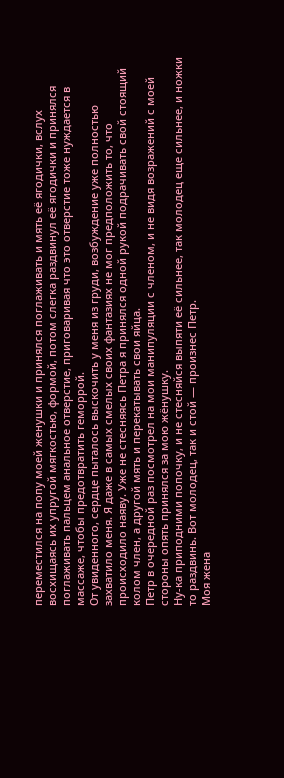переместился на попу моей женушки и принялся поглаживать и мять её ягодички, вслух восхищаясь их упругой мягкостью, формой, потом слегка раздвинул её ягодички и принялся поглаживать пальцем анальное отверстие, приговаривая что это отверстие тоже нуждается в массаже, чтобы предотвратить геморрой.
От увиденного, сердце пыталось выскочить у меня из груди, возбуждение уже полностью захватило меня. Я даже в самых смелых своих фантазиях не мог предположить то, что происходило наяву. Уже не стесняясь Петра я принялся одной рукой подрачивать свой стоящий колом член, а другой мять и перекатывать свои яйца.
Петр в очередной раз посмотрел на мои манипуляции с членом, и не видя возражений с моей стороны опять принялся за мою жёнушку.
Ну-ка приподними попочку, и не стесняйся выпяти её сильнее, так молодец еще сильнее, и ножки то раздвинь. Вот молодец, так и стой — произнес Петр.
Моя жена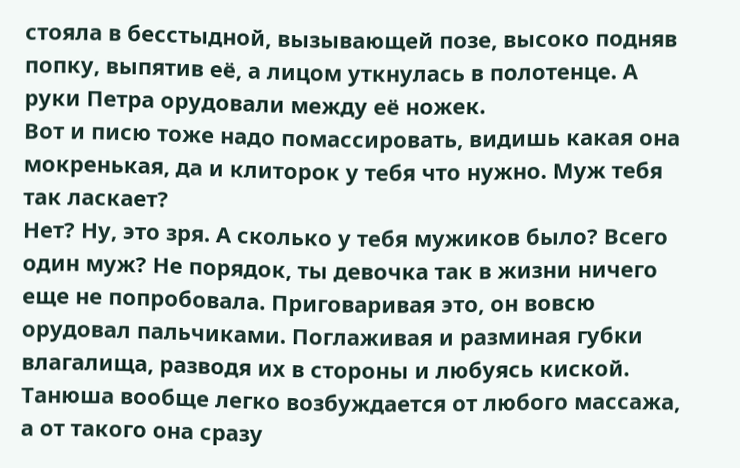стояла в бесстыдной, вызывающей позе, высоко подняв попку, выпятив её, а лицом уткнулась в полотенце. А руки Петра орудовали между её ножек.
Вот и писю тоже надо помассировать, видишь какая она мокренькая, да и клиторок у тебя что нужно. Муж тебя так ласкает?
Нет? Ну, это зря. А сколько у тебя мужиков было? Всего один муж? Не порядок, ты девочка так в жизни ничего еще не попробовала. Приговаривая это, он вовсю орудовал пальчиками. Поглаживая и разминая губки влагалища, разводя их в стороны и любуясь киской. Танюша вообще легко возбуждается от любого массажа, а от такого она сразу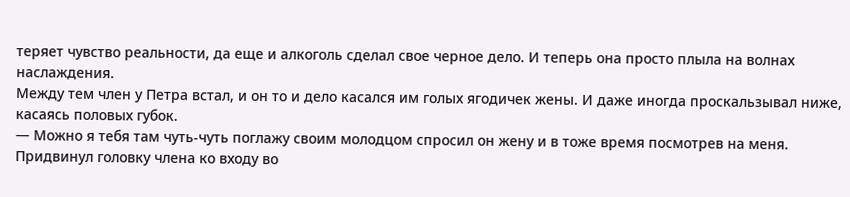теряет чувство реальности, да еще и алкоголь сделал свое черное дело. И теперь она просто плыла на волнах наслаждения.
Между тем член у Петра встал, и он то и дело касался им голых ягодичек жены. И даже иногда проскальзывал ниже, касаясь половых губок.
— Можно я тебя там чуть-чуть поглажу своим молодцом спросил он жену и в тоже время посмотрев на меня. Придвинул головку члена ко входу во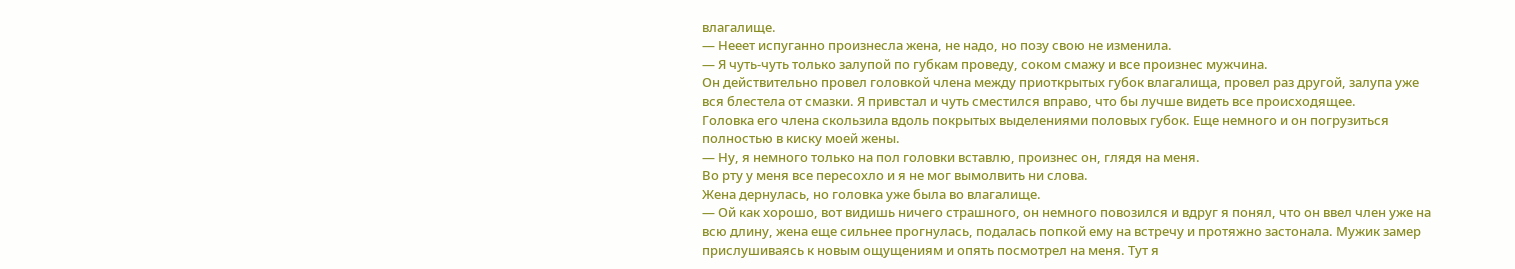влагалище.
— Нееет испуганно произнесла жена, не надо, но позу свою не изменила.
— Я чуть-чуть только залупой по губкам проведу, соком смажу и все произнес мужчина.
Он действительно провел головкой члена между приоткрытых губок влагалища, провел раз другой, залупа уже вся блестела от смазки. Я привстал и чуть сместился вправо, что бы лучше видеть все происходящее.
Головка его члена скользила вдоль покрытых выделениями половых губок. Еще немного и он погрузиться полностью в киску моей жены.
— Ну, я немного только на пол головки вставлю, произнес он, глядя на меня.
Во рту у меня все пересохло и я не мог вымолвить ни слова.
Жена дернулась, но головка уже была во влагалище.
— Ой как хорошо, вот видишь ничего страшного, он немного повозился и вдруг я понял, что он ввел член уже на всю длину, жена еще сильнее прогнулась, подалась попкой ему на встречу и протяжно застонала. Мужик замер прислушиваясь к новым ощущениям и опять посмотрел на меня. Тут я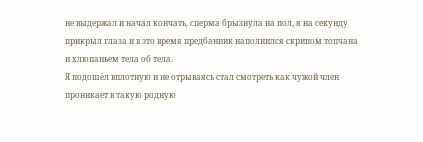не выдержал и начал кончать, сперма брызнула на пол, я на секунду прикрыл глаза и в это время предбанник наполнился скрипом топчана и хлюпаньем тела об тела.
Я подошёл вплотную и не отрываясь стал смотреть как чужой член проникает в такую родную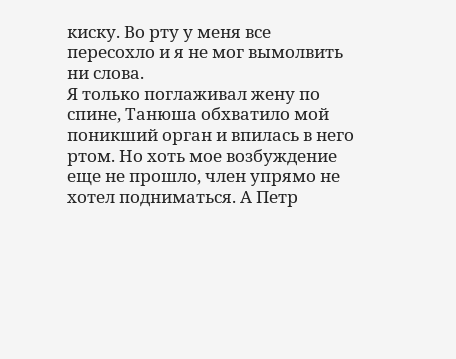киску. Во рту у меня все пересохло и я не мог вымолвить ни слова.
Я только поглаживал жену по спине, Танюша обхватило мой поникший орган и впилась в него ртом. Но хоть мое возбуждение еще не прошло, член упрямо не хотел подниматься. А Петр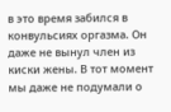в это время забился в конвульсиях оргазма. Он даже не вынул член из киски жены. В тот момент мы даже не подумали о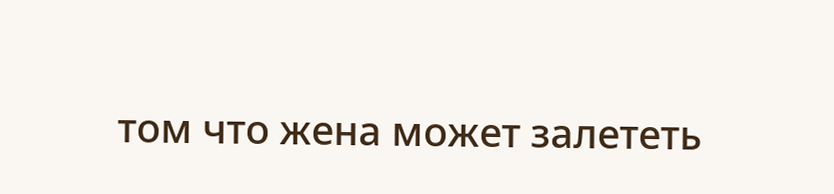том что жена может залететь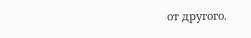от другого.